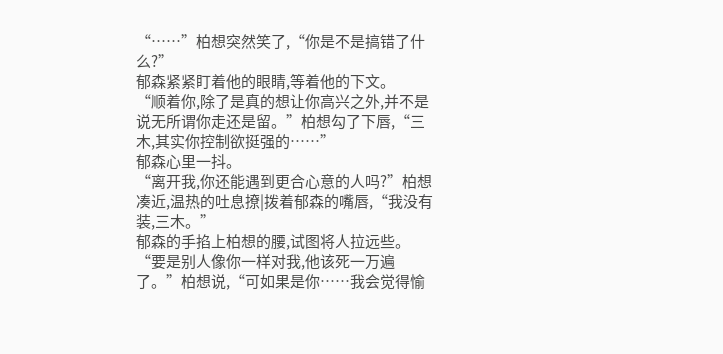“……”柏想突然笑了,“你是不是搞错了什么?”
郁森紧紧盯着他的眼睛,等着他的下文。
“顺着你,除了是真的想让你高兴之外,并不是说无所谓你走还是留。”柏想勾了下唇,“三木,其实你控制欲挺强的……”
郁森心里一抖。
“离开我,你还能遇到更合心意的人吗?”柏想凑近,温热的吐息撩|拨着郁森的嘴唇,“我没有装,三木。”
郁森的手掐上柏想的腰,试图将人拉远些。
“要是别人像你一样对我,他该死一万遍了。”柏想说,“可如果是你……我会觉得愉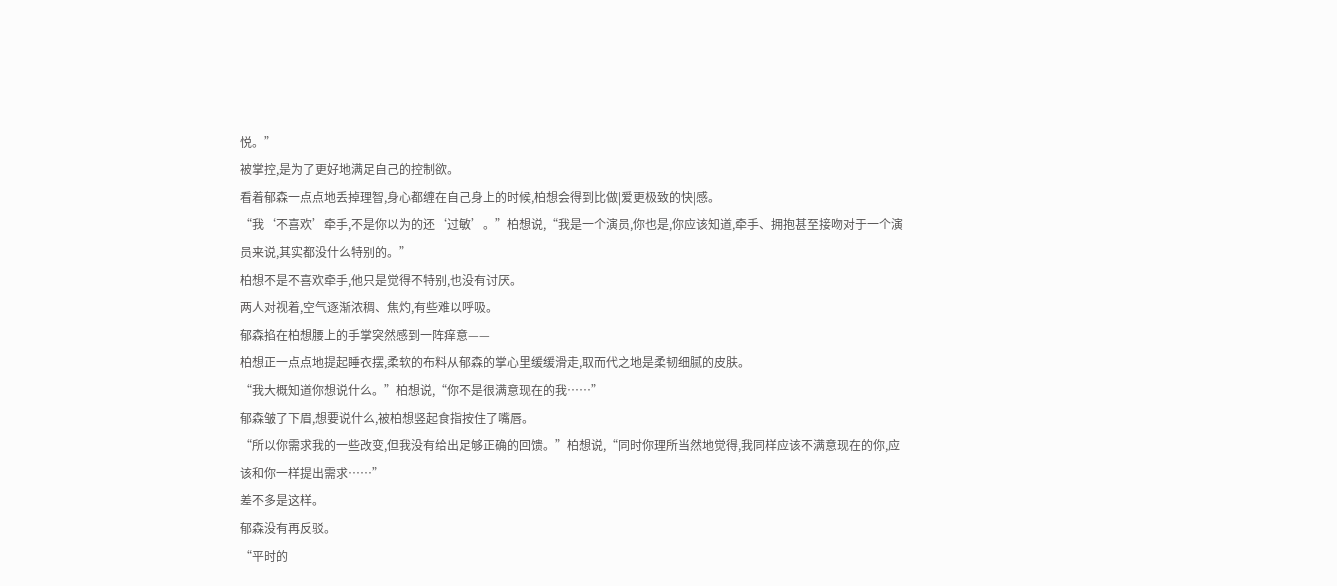悦。”
被掌控,是为了更好地满足自己的控制欲。
看着郁森一点点地丢掉理智,身心都缠在自己身上的时候,柏想会得到比做|爱更极致的快|感。
“我‘不喜欢’牵手,不是你以为的还‘过敏’。”柏想说,“我是一个演员,你也是,你应该知道,牵手、拥抱甚至接吻对于一个演员来说,其实都没什么特别的。”
柏想不是不喜欢牵手,他只是觉得不特别,也没有讨厌。
两人对视着,空气逐渐浓稠、焦灼,有些难以呼吸。
郁森掐在柏想腰上的手掌突然感到一阵痒意——
柏想正一点点地提起睡衣摆,柔软的布料从郁森的掌心里缓缓滑走,取而代之地是柔韧细腻的皮肤。
“我大概知道你想说什么。”柏想说,“你不是很满意现在的我……”
郁森皱了下眉,想要说什么,被柏想竖起食指按住了嘴唇。
“所以你需求我的一些改变,但我没有给出足够正确的回馈。”柏想说,“同时你理所当然地觉得,我同样应该不满意现在的你,应该和你一样提出需求……”
差不多是这样。
郁森没有再反驳。
“平时的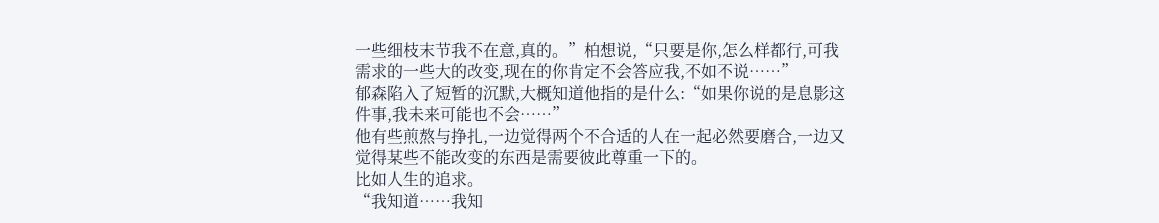一些细枝末节我不在意,真的。”柏想说,“只要是你,怎么样都行,可我需求的一些大的改变,现在的你肯定不会答应我,不如不说……”
郁森陷入了短暂的沉默,大概知道他指的是什么:“如果你说的是息影这件事,我未来可能也不会……”
他有些煎熬与挣扎,一边觉得两个不合适的人在一起必然要磨合,一边又觉得某些不能改变的东西是需要彼此尊重一下的。
比如人生的追求。
“我知道……我知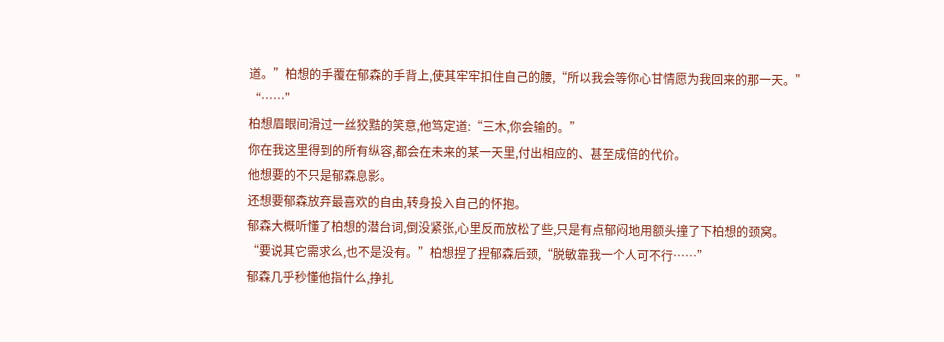道。”柏想的手覆在郁森的手背上,使其牢牢扣住自己的腰,“所以我会等你心甘情愿为我回来的那一天。”
“……”
柏想眉眼间滑过一丝狡黠的笑意,他笃定道:“三木,你会输的。”
你在我这里得到的所有纵容,都会在未来的某一天里,付出相应的、甚至成倍的代价。
他想要的不只是郁森息影。
还想要郁森放弃最喜欢的自由,转身投入自己的怀抱。
郁森大概听懂了柏想的潜台词,倒没紧张,心里反而放松了些,只是有点郁闷地用额头撞了下柏想的颈窝。
“要说其它需求么,也不是没有。”柏想捏了捏郁森后颈,“脱敏靠我一个人可不行……”
郁森几乎秒懂他指什么,挣扎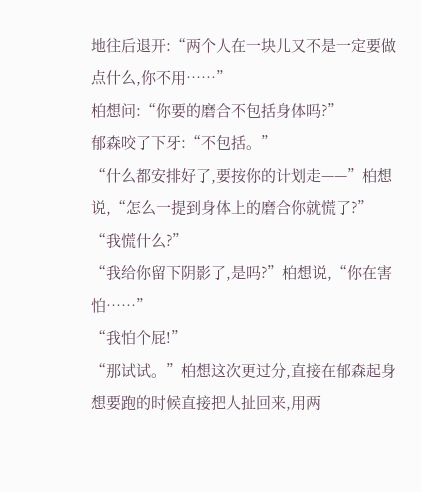地往后退开:“两个人在一块儿又不是一定要做点什么,你不用……”
柏想问:“你要的磨合不包括身体吗?”
郁森咬了下牙:“不包括。”
“什么都安排好了,要按你的计划走——”柏想说,“怎么一提到身体上的磨合你就慌了?”
“我慌什么?”
“我给你留下阴影了,是吗?”柏想说,“你在害怕……”
“我怕个屁!”
“那试试。”柏想这次更过分,直接在郁森起身想要跑的时候直接把人扯回来,用两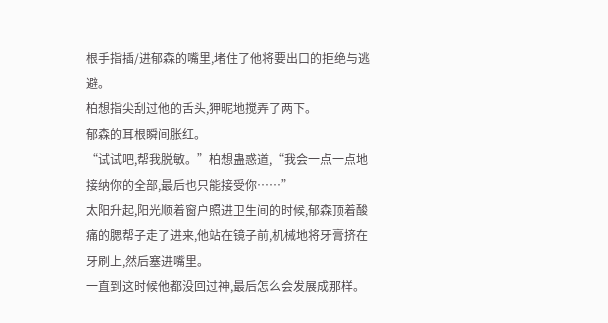根手指插/进郁森的嘴里,堵住了他将要出口的拒绝与逃避。
柏想指尖刮过他的舌头,狎昵地搅弄了两下。
郁森的耳根瞬间胀红。
“试试吧,帮我脱敏。”柏想蛊惑道,“我会一点一点地接纳你的全部,最后也只能接受你……”
太阳升起,阳光顺着窗户照进卫生间的时候,郁森顶着酸痛的腮帮子走了进来,他站在镜子前,机械地将牙膏挤在牙刷上,然后塞进嘴里。
一直到这时候他都没回过神,最后怎么会发展成那样。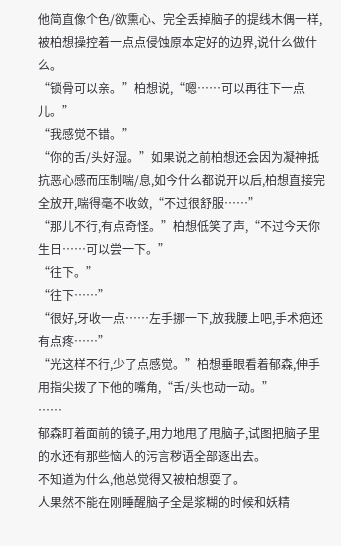他简直像个色/欲熏心、完全丢掉脑子的提线木偶一样,被柏想操控着一点点侵蚀原本定好的边界,说什么做什么。
“锁骨可以亲。”柏想说,“嗯……可以再往下一点儿。”
“我感觉不错。”
“你的舌/头好湿。”如果说之前柏想还会因为凝神抵抗恶心感而压制喘/息,如今什么都说开以后,柏想直接完全放开,喘得毫不收敛,“不过很舒服……”
“那儿不行,有点奇怪。”柏想低笑了声,“不过今天你生日……可以尝一下。”
“往下。”
“往下……”
“很好,牙收一点……左手挪一下,放我腰上吧,手术疤还有点疼……”
“光这样不行,少了点感觉。”柏想垂眼看着郁森,伸手用指尖拨了下他的嘴角,“舌/头也动一动。”
……
郁森盯着面前的镜子,用力地甩了甩脑子,试图把脑子里的水还有那些恼人的污言秽语全部逐出去。
不知道为什么,他总觉得又被柏想耍了。
人果然不能在刚睡醒脑子全是浆糊的时候和妖精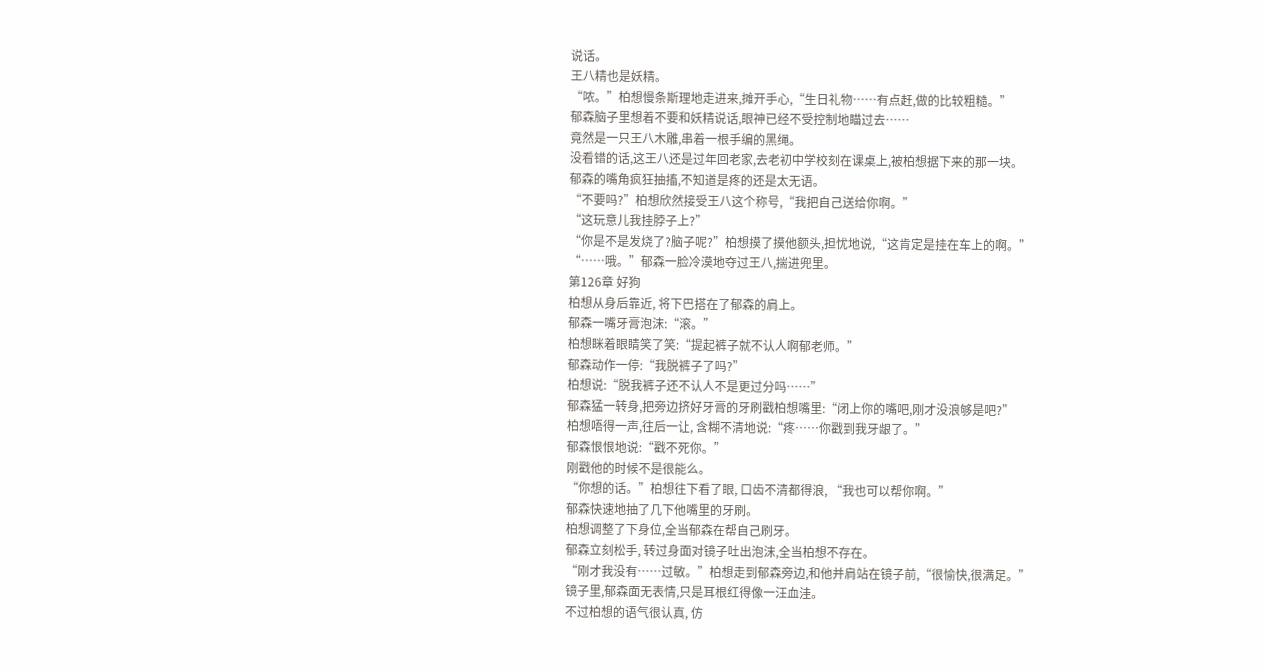说话。
王八精也是妖精。
“哝。”柏想慢条斯理地走进来,摊开手心,“生日礼物……有点赶,做的比较粗糙。”
郁森脑子里想着不要和妖精说话,眼神已经不受控制地瞄过去……
竟然是一只王八木雕,串着一根手编的黑绳。
没看错的话,这王八还是过年回老家,去老初中学校刻在课桌上,被柏想据下来的那一块。
郁森的嘴角疯狂抽搐,不知道是疼的还是太无语。
“不要吗?”柏想欣然接受王八这个称号,“我把自己送给你啊。”
“这玩意儿我挂脖子上?”
“你是不是发烧了?脑子呢?”柏想摸了摸他额头,担忧地说,“这肯定是挂在车上的啊。”
“……哦。”郁森一脸冷漠地夺过王八,揣进兜里。
第126章 好狗
柏想从身后靠近, 将下巴搭在了郁森的肩上。
郁森一嘴牙膏泡沫:“滚。”
柏想眯着眼睛笑了笑:“提起裤子就不认人啊郁老师。”
郁森动作一停:“我脱裤子了吗?”
柏想说:“脱我裤子还不认人不是更过分吗……”
郁森猛一转身,把旁边挤好牙膏的牙刷戳柏想嘴里:“闭上你的嘴吧,刚才没浪够是吧?”
柏想唔得一声,往后一让, 含糊不清地说:“疼……你戳到我牙龈了。”
郁森恨恨地说:“戳不死你。”
刚戳他的时候不是很能么。
“你想的话。”柏想往下看了眼, 口齿不清都得浪, “我也可以帮你啊。”
郁森快速地抽了几下他嘴里的牙刷。
柏想调整了下身位,全当郁森在帮自己刷牙。
郁森立刻松手, 转过身面对镜子吐出泡沫,全当柏想不存在。
“刚才我没有……过敏。”柏想走到郁森旁边,和他并肩站在镜子前,“很愉快,很满足。”
镜子里,郁森面无表情,只是耳根红得像一汪血洼。
不过柏想的语气很认真, 仿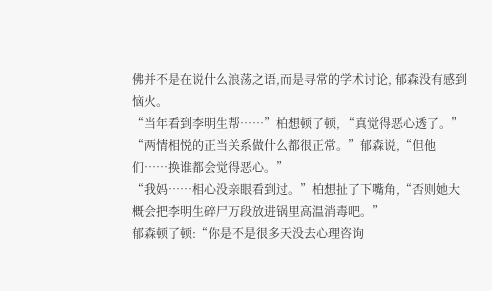佛并不是在说什么浪荡之语,而是寻常的学术讨论, 郁森没有感到恼火。
“当年看到李明生帮……”柏想顿了顿, “真觉得恶心透了。”
“两情相悦的正当关系做什么都很正常。”郁森说,“但他们……换谁都会觉得恶心。”
“我妈……相心没亲眼看到过。”柏想扯了下嘴角,“否则她大概会把李明生碎尸万段放进锅里高温消毒吧。”
郁森顿了顿:“你是不是很多天没去心理咨询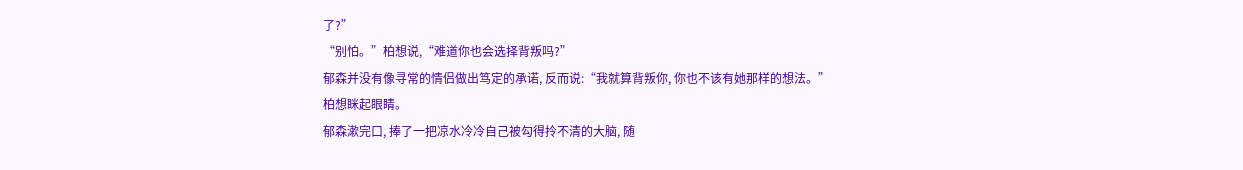了?”
“别怕。”柏想说,“难道你也会选择背叛吗?”
郁森并没有像寻常的情侣做出笃定的承诺, 反而说:“我就算背叛你, 你也不该有她那样的想法。”
柏想眯起眼睛。
郁森漱完口, 捧了一把凉水冷冷自己被勾得拎不清的大脑, 随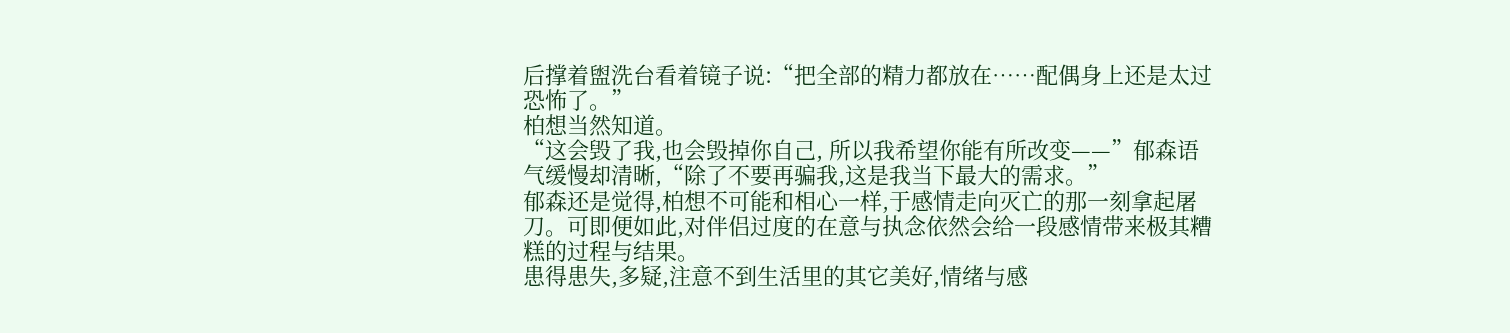后撑着盥洗台看着镜子说:“把全部的精力都放在……配偶身上还是太过恐怖了。”
柏想当然知道。
“这会毁了我,也会毁掉你自己, 所以我希望你能有所改变——”郁森语气缓慢却清晰,“除了不要再骗我,这是我当下最大的需求。”
郁森还是觉得,柏想不可能和相心一样,于感情走向灭亡的那一刻拿起屠刀。可即便如此,对伴侣过度的在意与执念依然会给一段感情带来极其糟糕的过程与结果。
患得患失,多疑,注意不到生活里的其它美好,情绪与感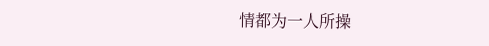情都为一人所操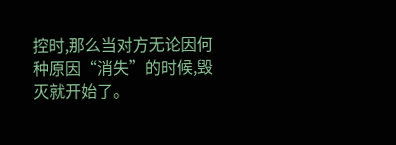控时,那么当对方无论因何种原因“消失”的时候,毁灭就开始了。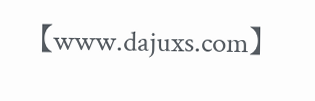【www.dajuxs.com】